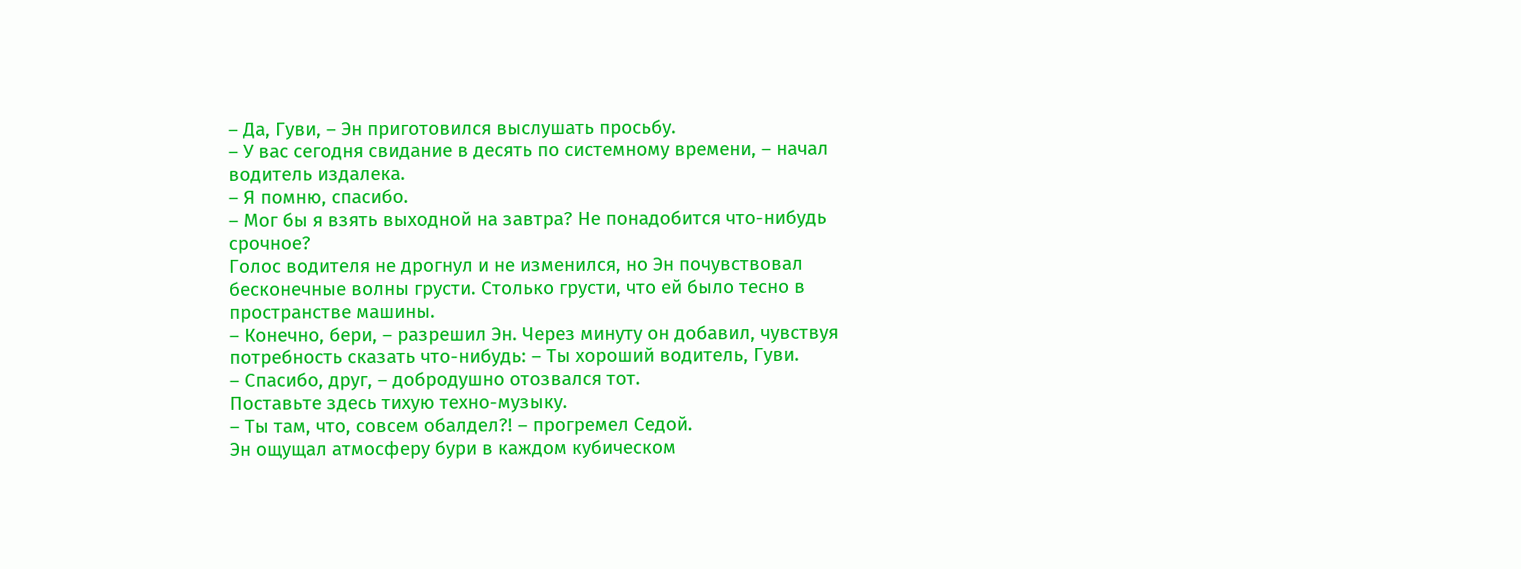– Да, Гуви, – Эн приготовился выслушать просьбу.
– У вас сегодня свидание в десять по системному времени, – начал водитель издалека.
– Я помню, спасибо.
– Мог бы я взять выходной на завтра? Не понадобится что-нибудь срочное?
Голос водителя не дрогнул и не изменился, но Эн почувствовал бесконечные волны грусти. Столько грусти, что ей было тесно в пространстве машины.
– Конечно, бери, – разрешил Эн. Через минуту он добавил, чувствуя потребность сказать что-нибудь: – Ты хороший водитель, Гуви.
– Спасибо, друг, – добродушно отозвался тот.
Поставьте здесь тихую техно-музыку.
– Ты там, что, совсем обалдел?! – прогремел Седой.
Эн ощущал атмосферу бури в каждом кубическом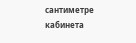сантиметре кабинета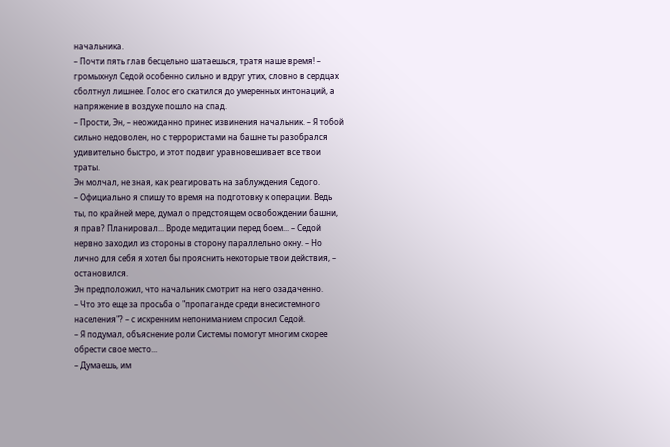начальника.
– Почти пять глав бесцельно шатаешься, тратя наше время! – громыхнул Седой особенно сильно и вдруг утих, словно в сердцах сболтнул лишнее. Голос его скатился до умеренных интонаций, а напряжение в воздухе пошло на спад.
– Прости, Эн, – неожиданно принес извинения начальник. – Я тобой сильно недоволен, но с террористами на башне ты разобрался удивительно быстро, и этот подвиг уравновешивает все твои траты.
Эн молчал, не зная, как реагировать на заблуждения Седого.
– Официально я спишу то время на подготовку к операции. Ведь ты, по крайней мере, думал о предстоящем освобождении башни, я прав? Планировал... Вроде медитации перед боем... – Седой нервно заходил из стороны в сторону параллельно окну. – Но лично для себя я хотел бы прояснить некоторые твои действия, – остановился.
Эн предположил, что начальник смотрит на него озадаченно.
– Что это еще за просьба о "пропаганде среди внесистемного населения"? – с искренним непониманием спросил Седой.
– Я подумал, объяснение роли Системы помогут многим скорее обрести свое место...
– Думаешь, им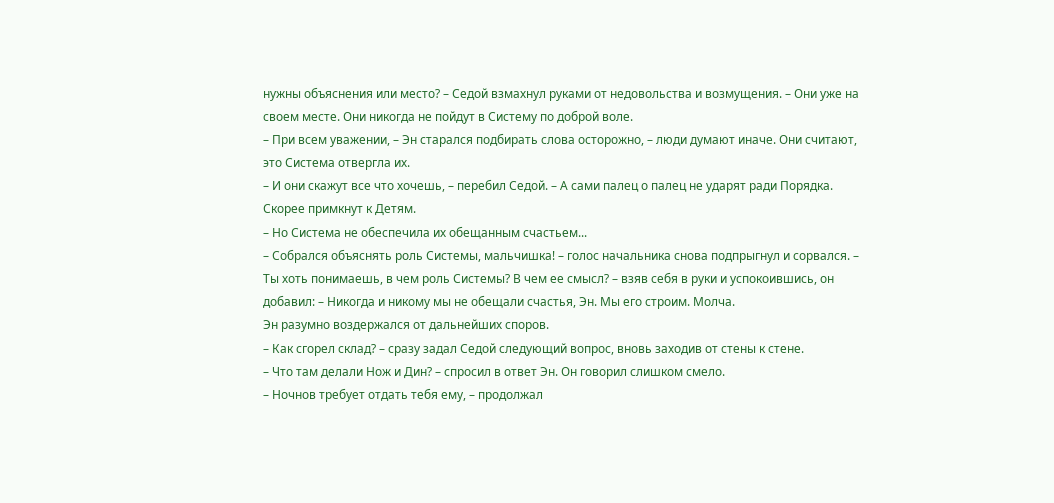нужны объяснения или место? – Седой взмахнул руками от недовольства и возмущения. – Они уже на своем месте. Они никогда не пойдут в Систему по доброй воле.
– При всем уважении, – Эн старался подбирать слова осторожно, – люди думают иначе. Они считают, это Система отвергла их.
– И они скажут все что хочешь, – перебил Седой. – А сами палец о палец не ударят ради Порядка. Скорее примкнут к Детям.
– Но Система не обеспечила их обещанным счастьем...
– Собрался объяснять роль Системы, мальчишка! – голос начальника снова подпрыгнул и сорвался. – Ты хоть понимаешь, в чем роль Системы? В чем ее смысл? – взяв себя в руки и успокоившись, он добавил: – Никогда и никому мы не обещали счастья, Эн. Мы его строим. Молча.
Эн разумно воздержался от дальнейших споров.
– Как сгорел склад? – сразу задал Седой следующий вопрос, вновь заходив от стены к стене.
– Что там делали Нож и Дин? – спросил в ответ Эн. Он говорил слишком смело.
– Ночнов требует отдать тебя ему, – продолжал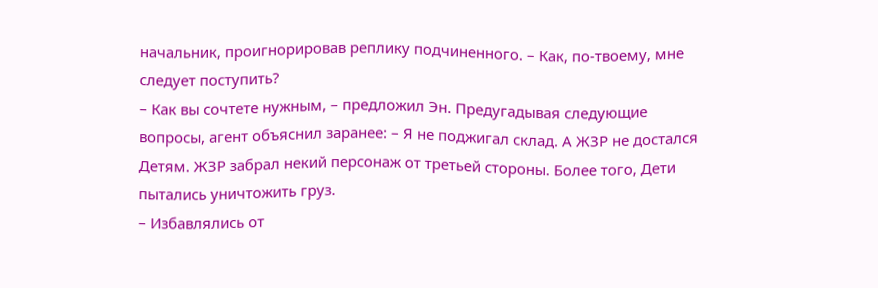начальник, проигнорировав реплику подчиненного. – Как, по-твоему, мне следует поступить?
– Как вы сочтете нужным, – предложил Эн. Предугадывая следующие вопросы, агент объяснил заранее: – Я не поджигал склад. А ЖЗР не достался Детям. ЖЗР забрал некий персонаж от третьей стороны. Более того, Дети пытались уничтожить груз.
– Избавлялись от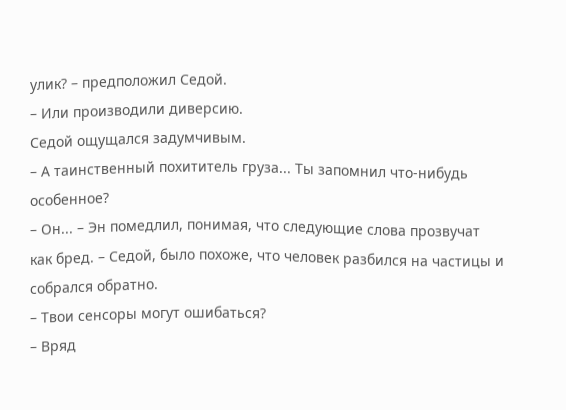улик? – предположил Седой.
– Или производили диверсию.
Седой ощущался задумчивым.
– А таинственный похититель груза... Ты запомнил что-нибудь особенное?
– Он... – Эн помедлил, понимая, что следующие слова прозвучат как бред. – Седой, было похоже, что человек разбился на частицы и собрался обратно.
– Твои сенсоры могут ошибаться?
– Вряд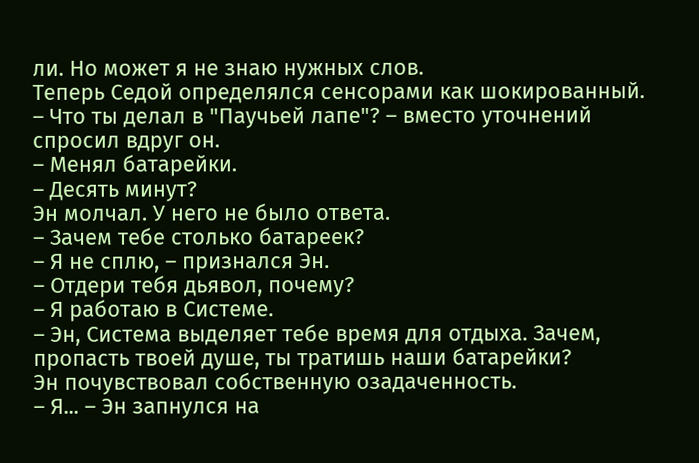ли. Но может я не знаю нужных слов.
Теперь Седой определялся сенсорами как шокированный.
– Что ты делал в "Паучьей лапе"? – вместо уточнений спросил вдруг он.
– Менял батарейки.
– Десять минут?
Эн молчал. У него не было ответа.
– Зачем тебе столько батареек?
– Я не сплю, – признался Эн.
– Отдери тебя дьявол, почему?
– Я работаю в Системе.
– Эн, Система выделяет тебе время для отдыха. Зачем, пропасть твоей душе, ты тратишь наши батарейки?
Эн почувствовал собственную озадаченность.
– Я... – Эн запнулся на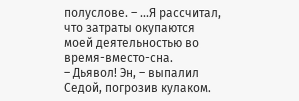полуслове. – ...Я рассчитал, что затраты окупаются моей деятельностью во время-вместо-сна.
– Дьявол! Эн, – выпалил Седой, погрозив кулаком.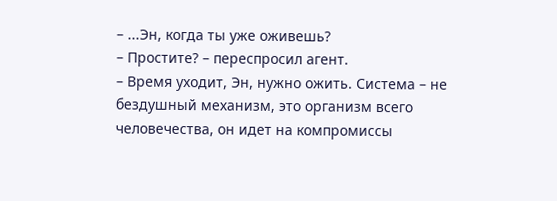– ...Эн, когда ты уже оживешь?
– Простите? – переспросил агент.
– Время уходит, Эн, нужно ожить. Система – не бездушный механизм, это организм всего человечества, он идет на компромиссы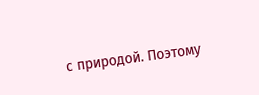с природой. Поэтому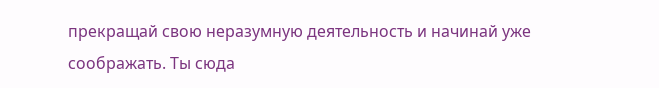прекращай свою неразумную деятельность и начинай уже соображать. Ты сюда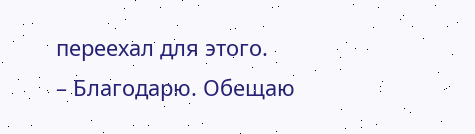переехал для этого.
– Благодарю. Обещаю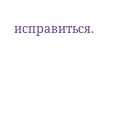исправиться.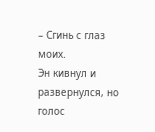– Сгинь с глаз моих.
Эн кивнул и развернулся, но голос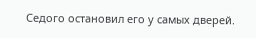Седого остановил его у самых дверей.